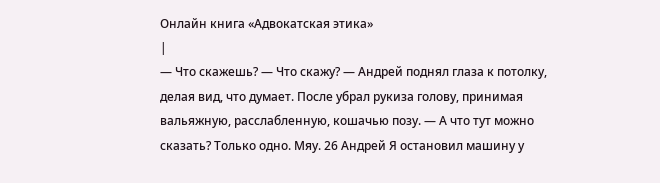Онлайн книга «Адвокатская этика»
|
— Что скажешь? — Что скажу? — Андрей поднял глаза к потолку, делая вид, что думает. После убрал рукиза голову, принимая вальяжную, расслабленную, кошачью позу. — А что тут можно сказать? Только одно. Мяу. 26 Андрей Я остановил машину у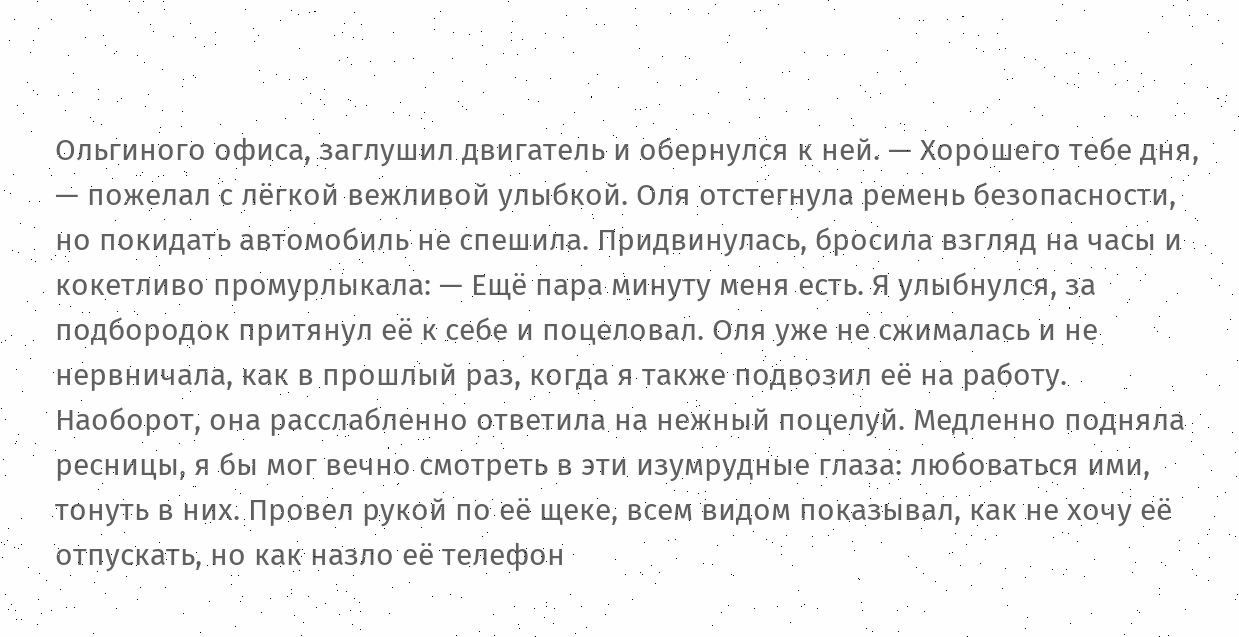Ольгиного офиса, заглушил двигатель и обернулся к ней. — Хорошего тебе дня, — пожелал с лёгкой вежливой улыбкой. Оля отстегнула ремень безопасности, но покидать автомобиль не спешила. Придвинулась, бросила взгляд на часы и кокетливо промурлыкала: — Ещё пара минуту меня есть. Я улыбнулся, за подбородок притянул её к себе и поцеловал. Оля уже не сжималась и не нервничала, как в прошлый раз, когда я также подвозил её на работу. Наоборот, она расслабленно ответила на нежный поцелуй. Медленно подняла ресницы, я бы мог вечно смотреть в эти изумрудные глаза: любоваться ими, тонуть в них. Провел рукой по её щеке, всем видом показывал, как не хочу её отпускать, но как назло её телефон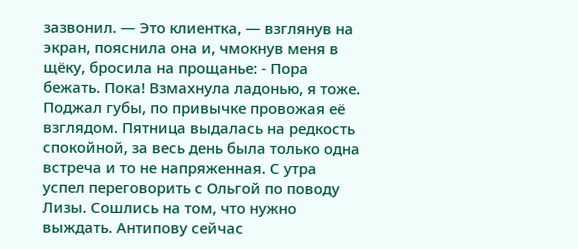зазвонил. — Это клиентка, — взглянув на экран, пояснила она и, чмокнув меня в щёку, бросила на прощанье: - Пора бежать. Пока! Взмахнула ладонью, я тоже. Поджал губы, по привычке провожая её взглядом. Пятница выдалась на редкость спокойной, за весь день была только одна встреча и то не напряженная. С утра успел переговорить с Ольгой по поводу Лизы. Сошлись на том, что нужно выждать. Антипову сейчас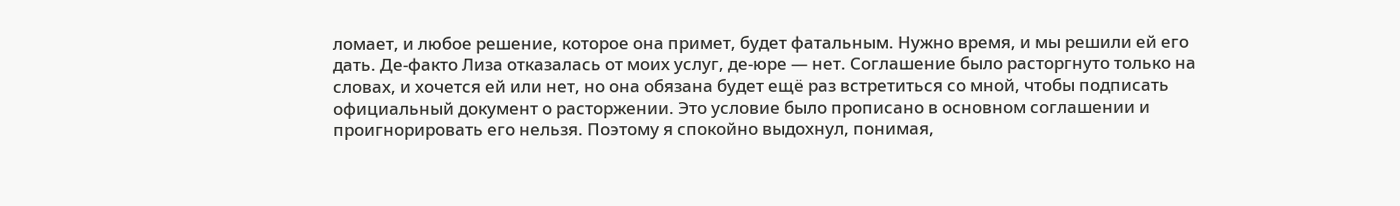ломает, и любое решение, которое она примет, будет фатальным. Нужно время, и мы решили ей его дать. Де-факто Лиза отказалась от моих услуг, де-юре — нет. Соглашение было расторгнуто только на словах, и хочется ей или нет, но она обязана будет ещё раз встретиться со мной, чтобы подписать официальный документ о расторжении. Это условие было прописано в основном соглашении и проигнорировать его нельзя. Поэтому я спокойно выдохнул, понимая,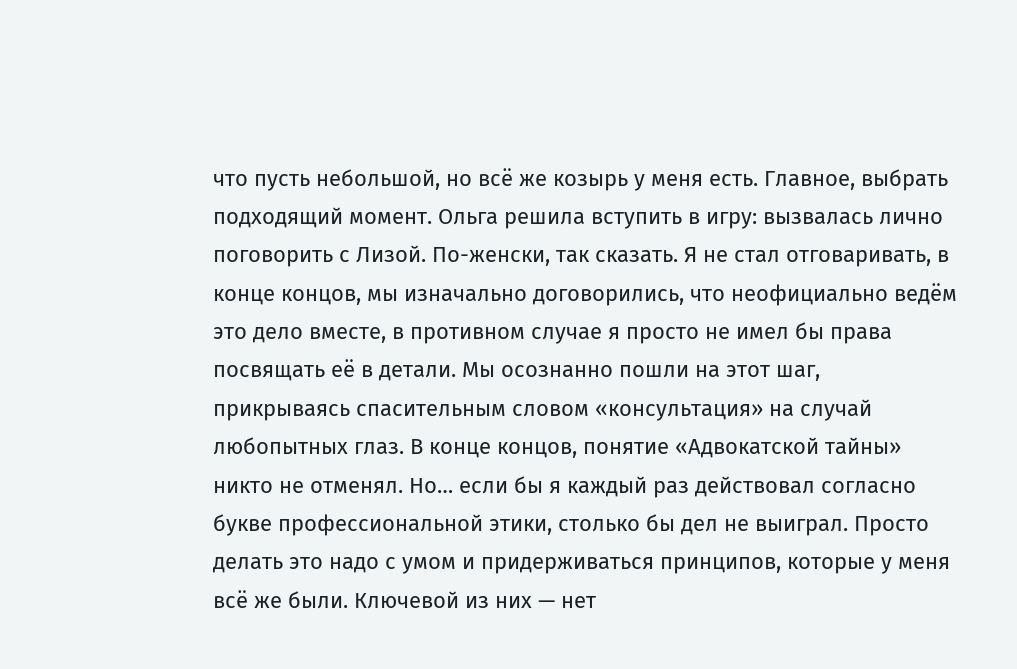что пусть небольшой, но всё же козырь у меня есть. Главное, выбрать подходящий момент. Ольга решила вступить в игру: вызвалась лично поговорить с Лизой. По-женски, так сказать. Я не стал отговаривать, в конце концов, мы изначально договорились, что неофициально ведём это дело вместе, в противном случае я просто не имел бы права посвящать её в детали. Мы осознанно пошли на этот шаг, прикрываясь спасительным словом «консультация» на случай любопытных глаз. В конце концов, понятие «Адвокатской тайны» никто не отменял. Но… если бы я каждый раз действовал согласно букве профессиональной этики, столько бы дел не выиграл. Просто делать это надо с умом и придерживаться принципов, которые у меня всё же были. Ключевой из них — нет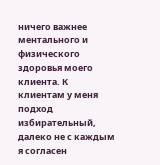ничего важнее ментального и физического здоровья моего клиента. К клиентам у меня подход избирательный, далеко не с каждым я согласен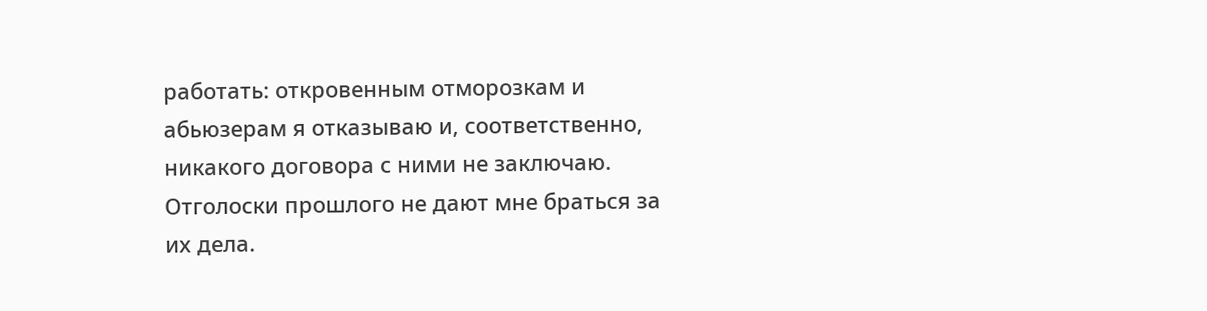работать: откровенным отморозкам и абьюзерам я отказываю и, соответственно, никакого договора с ними не заключаю. Отголоски прошлого не дают мне браться за их дела.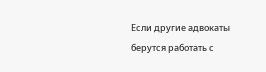Если другие адвокаты берутся работать с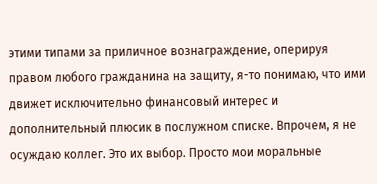этими типами за приличное вознаграждение, оперируя правом любого гражданина на защиту, я-то понимаю, что ими движет исключительно финансовый интерес и дополнительный плюсик в послужном списке. Впрочем, я не осуждаю коллег. Это их выбор. Просто мои моральные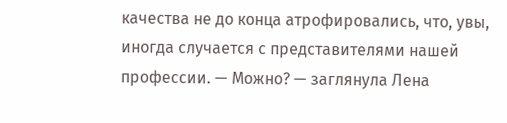качества не до конца атрофировались, что, увы, иногда случается с представителями нашей профессии. — Можно? — заглянула Лена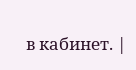в кабинет. |